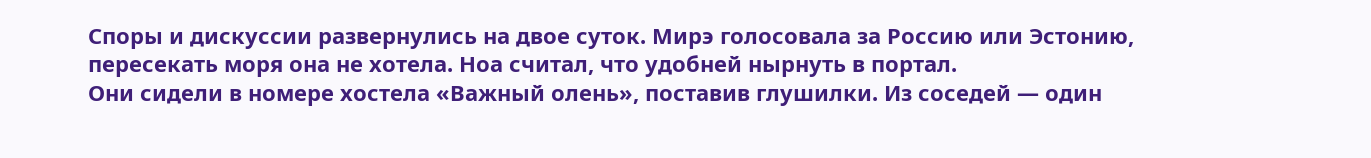Споры и дискуссии развернулись на двое суток. Мирэ голосовала за Россию или Эстонию, пересекать моря она не хотела. Ноа считал, что удобней нырнуть в портал.
Они сидели в номере хостела «Важный олень», поставив глушилки. Из соседей — один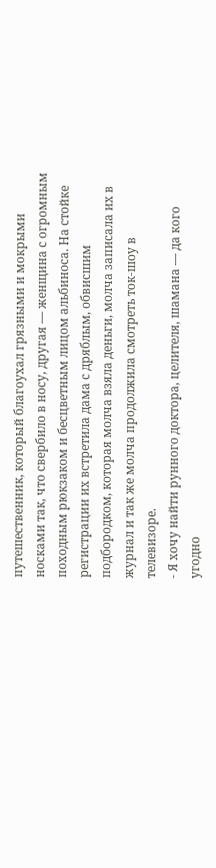путешественник, который благоухал грязными и мокрыми носками так, что свербило в носу, другая — женщина с огромным походным рюкзаком и бесцветным лицом альбиноса. На стойке регистрации их встретила дама с дряблым, обвисшим подбородком, которая молча взяла деньги, молча записала их в журнал и так же молча продолжила смотреть ток-шоу в телевизоре.
- Я хочу найти рунного доктора, целителя, шамана — да кого угодно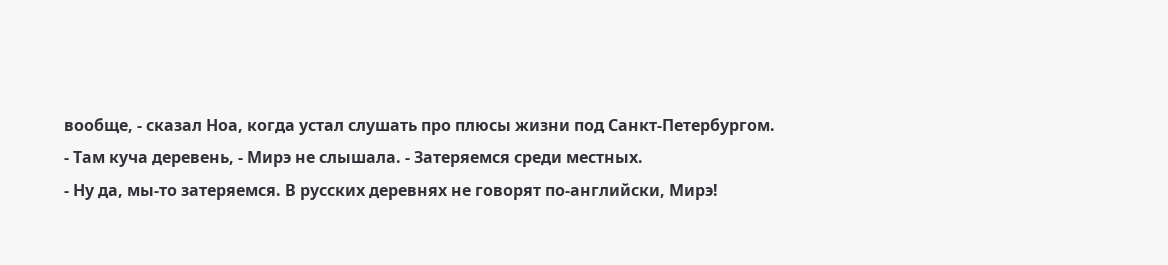вообще, - сказал Ноа, когда устал слушать про плюсы жизни под Санкт-Петербургом.
- Там куча деревень, - Мирэ не слышала. - Затеряемся среди местных.
- Ну да, мы-то затеряемся. В русских деревнях не говорят по-английски, Мирэ!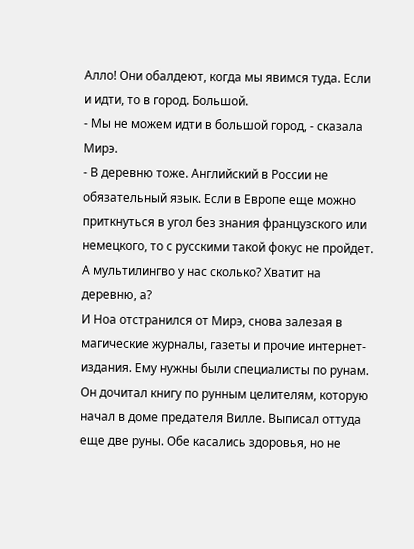Алло! Они обалдеют, когда мы явимся туда. Если и идти, то в город. Большой.
- Мы не можем идти в большой город, - сказала Мирэ.
- В деревню тоже. Английский в России не обязательный язык. Если в Европе еще можно приткнуться в угол без знания французского или немецкого, то с русскими такой фокус не пройдет. А мультилингво у нас сколько? Хватит на деревню, а?
И Ноа отстранился от Мирэ, снова залезая в магические журналы, газеты и прочие интернет-издания. Ему нужны были специалисты по рунам.
Он дочитал книгу по рунным целителям, которую начал в доме предателя Вилле. Выписал оттуда еще две руны. Обе касались здоровья, но не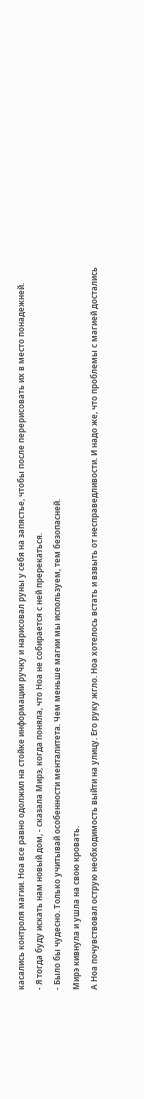касались контроля магии. Ноа все равно одолжил на стойке информации ручку и нарисовал руны у себя на запястье, чтобы после перерисовать их в место понадежней.
- Я тогда буду искать нам новый дом, - сказала Мирэ, когда поняла, что Ноа не собирается с ней пререкаться.
- Было бы чудесно. Только учитывай особенности менталитета. Чем меньше магии мы используем, тем безопасней.
Мирэ кивнула и ушла на свою кровать.
А Ноа почувствовал острую необходимость выйти на улицу. Его руку жгло. Ноа хотелось встать и взвыть от несправедливости. И надо же, что проблемы с магией достались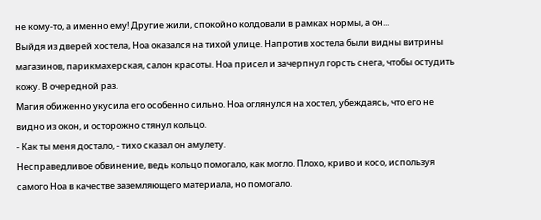не кому-то, а именно ему! Другие жили, спокойно колдовали в рамках нормы, а он...
Выйдя из дверей хостела, Ноа оказался на тихой улице. Напротив хостела были видны витрины магазинов, парикмахерская, салон красоты. Ноа присел и зачерпнул горсть снега, чтобы остудить кожу. В очередной раз.
Магия обиженно укусила его особенно сильно. Ноа оглянулся на хостел, убеждаясь, что его не видно из окон, и осторожно стянул кольцо.
- Как ты меня достало, - тихо сказал он амулету.
Несправедливое обвинение, ведь кольцо помогало, как могло. Плохо, криво и косо, используя самого Ноа в качестве заземляющего материала, но помогало.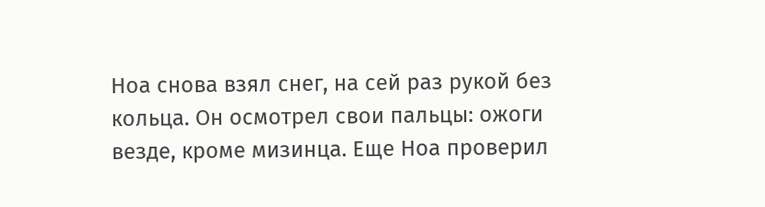Ноа снова взял снег, на сей раз рукой без кольца. Он осмотрел свои пальцы: ожоги везде, кроме мизинца. Еще Ноа проверил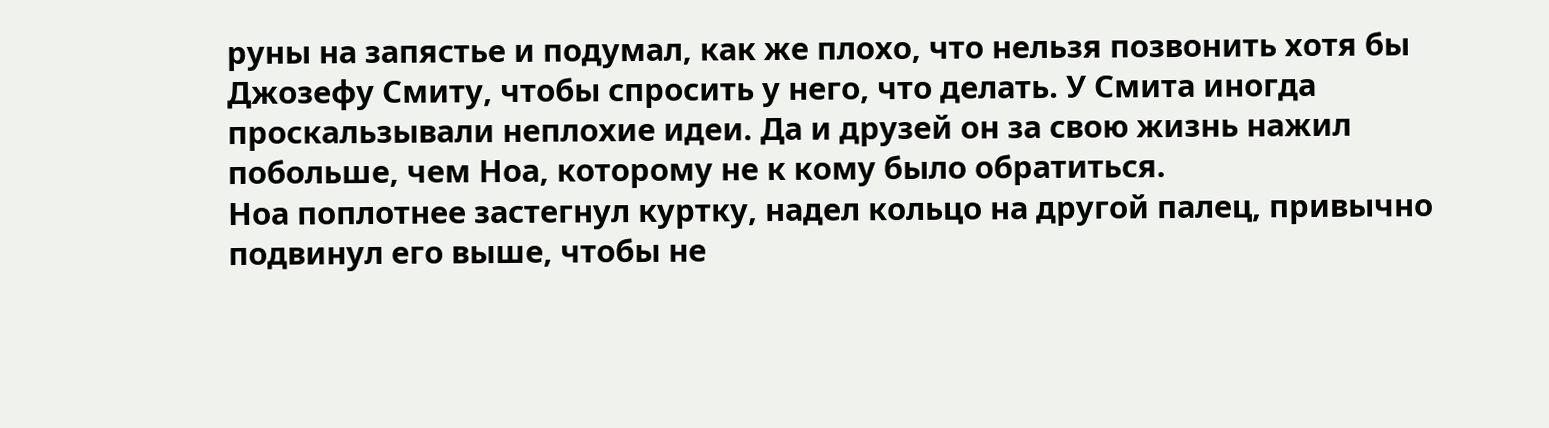руны на запястье и подумал, как же плохо, что нельзя позвонить хотя бы Джозефу Смиту, чтобы спросить у него, что делать. У Смита иногда проскальзывали неплохие идеи. Да и друзей он за свою жизнь нажил побольше, чем Ноа, которому не к кому было обратиться.
Ноа поплотнее застегнул куртку, надел кольцо на другой палец, привычно подвинул его выше, чтобы не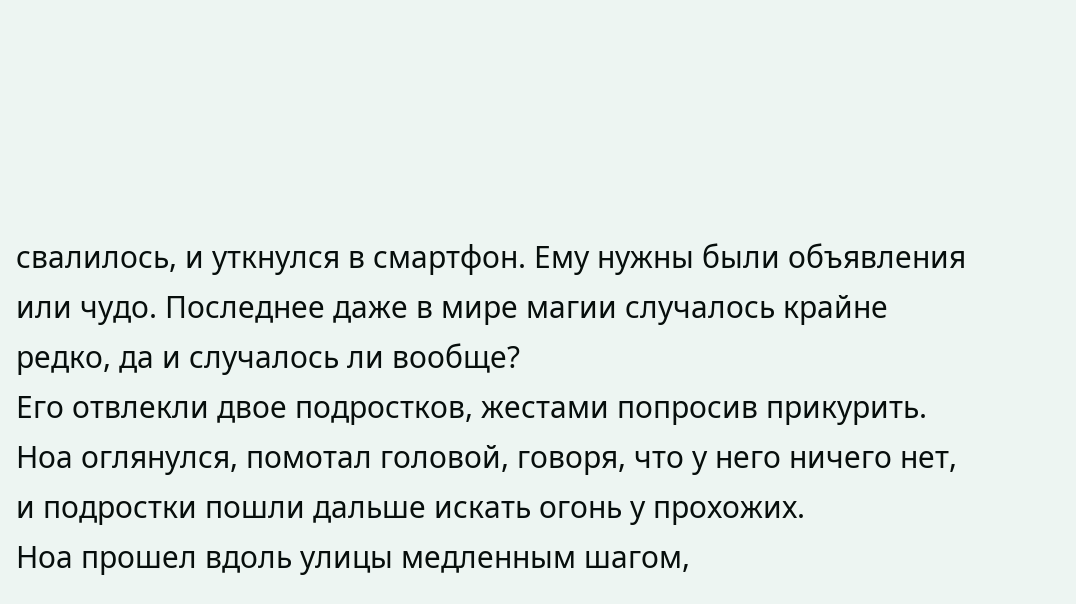свалилось, и уткнулся в смартфон. Ему нужны были объявления или чудо. Последнее даже в мире магии случалось крайне редко, да и случалось ли вообще?
Его отвлекли двое подростков, жестами попросив прикурить. Ноа оглянулся, помотал головой, говоря, что у него ничего нет, и подростки пошли дальше искать огонь у прохожих.
Ноа прошел вдоль улицы медленным шагом,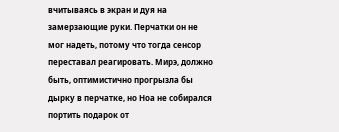вчитываясь в экран и дуя на замерзающие руки. Перчатки он не мог надеть, потому что тогда сенсор переставал реагировать. Мирэ, должно быть, оптимистично прогрызла бы дырку в перчатке, но Ноа не собирался портить подарок от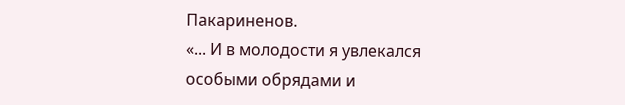Пакариненов.
«... И в молодости я увлекался особыми обрядами и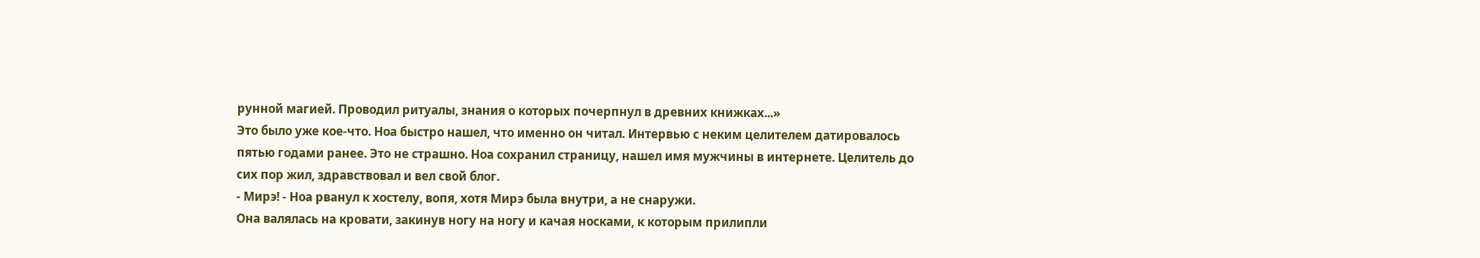рунной магией. Проводил ритуалы, знания о которых почерпнул в древних книжках...»
Это было уже кое-что. Ноа быстро нашел, что именно он читал. Интервью с неким целителем датировалось пятью годами ранее. Это не страшно. Ноа сохранил страницу, нашел имя мужчины в интернете. Целитель до сих пор жил, здравствовал и вел свой блог.
- Мирэ! - Ноа рванул к хостелу, вопя, хотя Мирэ была внутри, а не снаружи.
Она валялась на кровати, закинув ногу на ногу и качая носками, к которым прилипли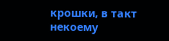крошки, в такт некоему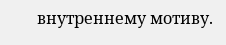внутреннему мотиву.